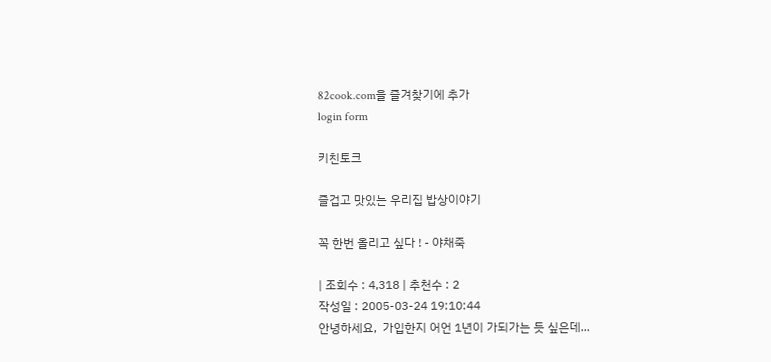82cook.com을 즐겨찾기에 추가
login form

키친토크

즐겁고 맛있는 우리집 밥상이야기

꼭 한번 올리고 싶다 ! - 야채죽

| 조회수 : 4,318 | 추천수 : 2
작성일 : 2005-03-24 19:10:44
안녕하세요,  가입한지 어언 1년이 가되가는 듯 싶은데...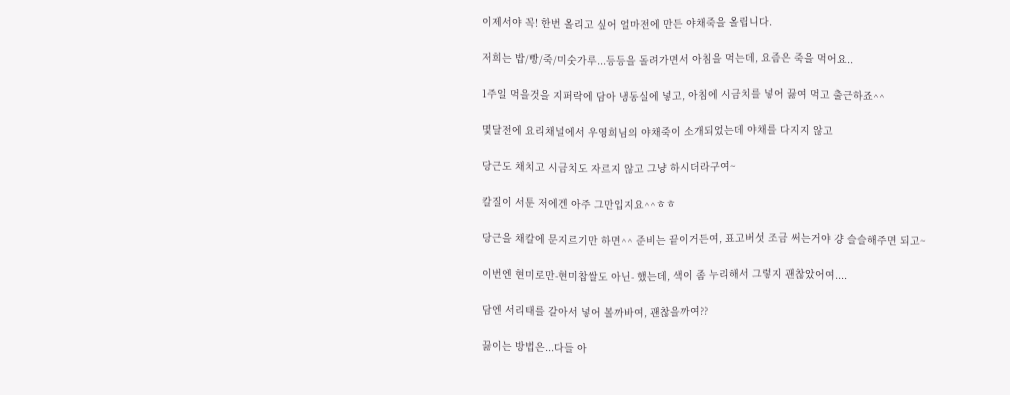이제서야 꼭! 한번 올리고 싶어 얼마전에 만든 야채죽을 올립니다.

저희는 밥/빵/죽/미숫가루...등등을 돌려가면서 아침을 먹는데, 요즘은 죽을 먹어요..

1주일 먹을것을 지퍼락에 담아 냉동실에 넣고, 아침에 시금치를 넣어 끓여 먹고 출근하죠^^

몇달전에 요리채널에서 우영희님의 야채죽이 소개되었는데 야채를 다지지 않고

당근도 채치고 시금치도 자르지 않고 그냥 하시더라구여~

칼질이 서툰 저에겐 아주 그만입지요^^ㅎㅎ

당근을 채칼에 문지르기만 하면^^ 준비는 끝이거든여, 표고버섯 조금 써는거야 걍 슬슬해주면 되고~

이번엔 현미로만-현미찹쌀도 아닌- 했는데, 색이 좀 누리해서 그렇지 괜찮았어여....

담엔 서리태를 갈아서 넣어 볼까바여, 괜찮을까여??

끓이는 방법은...다들 아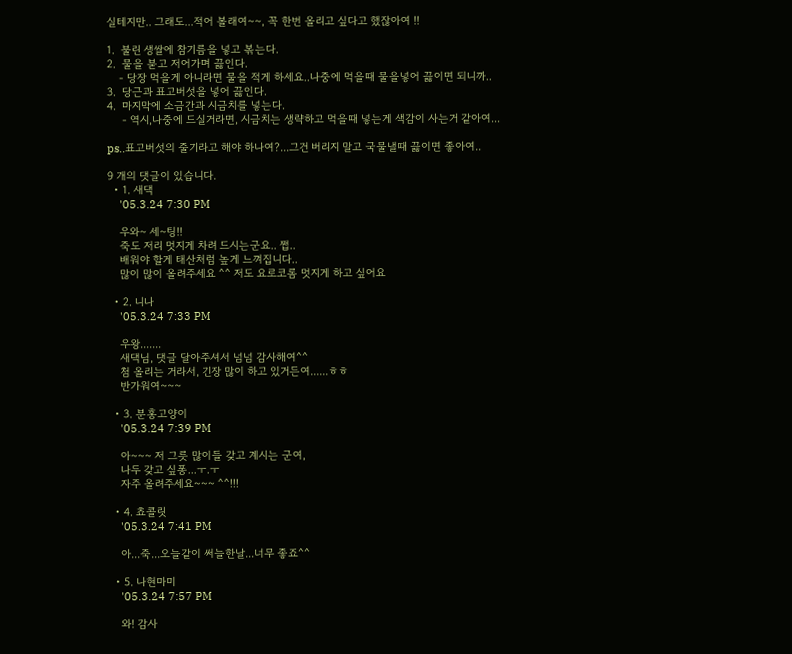실테지만.. 그래도...적어 볼래여~~, 꼭 한번 올리고 싶다고 했잖아여 !!

1.  불린 생쌀에 참기름을 넣고 볶는다.
2.  물을 붇고 저어가며 끓인다.
    - 당장 먹을게 아니라면 물을 적게 하세요..나중에 먹을때 물을넣어 끓이면 되니까..
3.  당근과 표고버섯을 넣어 끓인다.
4.  마지막에 소금간과 시금치를 넣는다.
     - 역시,나중에 드실거라면, 시금치는 생략하고 먹을때 넣는게 색감이 사는거 같아여...

ps..표고버섯의 줄기라고 해야 하나여?...그건 버리지 말고 국물낼때 끓이면 좋아여..

9 개의 댓글이 있습니다.
  • 1. 새댁
    '05.3.24 7:30 PM

    우와~ 세~팅!!
    죽도 저리 멋지게 차려 드시는군요.. 쩝..
    배워야 할게 태산처럼 높게 느껴집니다..
    많이 많이 올려주세요 ^^ 저도 요로코롬 멋지게 하고 싶어요

  • 2. 니나
    '05.3.24 7:33 PM

    우왕.......
    새댁님, 댓글 달아주셔서 넘넘 감사해여^^
    첨 올리는 거라서, 긴장 많이 하고 있거든여......ㅎㅎ
    반가워여~~~

  • 3. 분홍고양이
    '05.3.24 7:39 PM

    아~~~ 저 그릇 많이들 갖고 계시는 군여,
    나두 갖고 싶퐁...ㅜ.ㅜ
    자주 올려주세요~~~ ^^!!!

  • 4. 쵸콜릿
    '05.3.24 7:41 PM

    아...죽...오늘같이 써늘한날...너무 좋죠^^

  • 5. 나현마미
    '05.3.24 7:57 PM

    와! 감사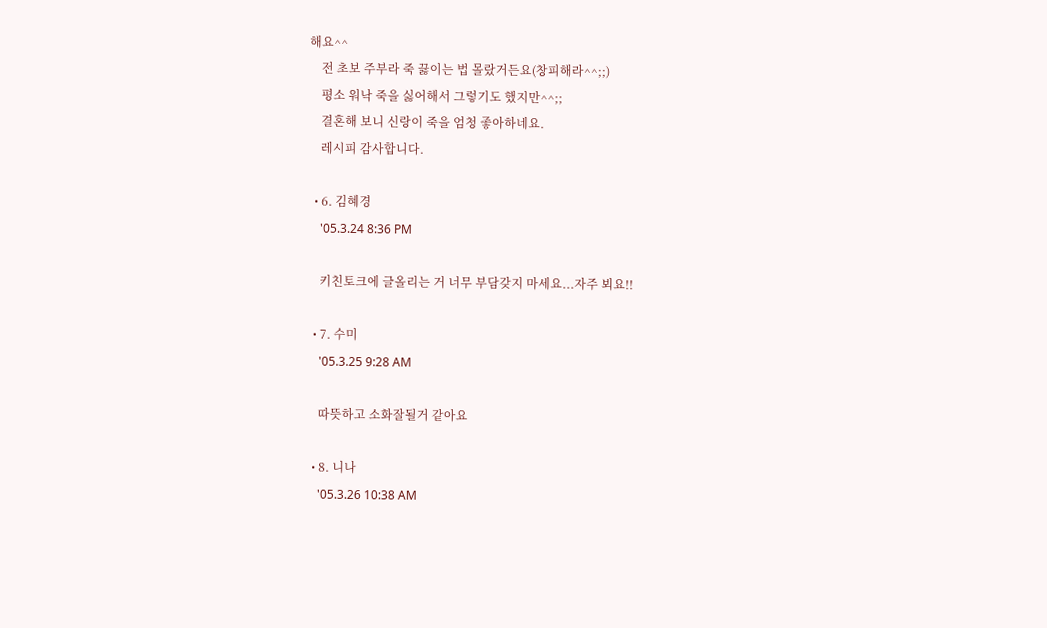해요^^
    전 초보 주부라 죽 끓이는 법 몰랐거든요(창피해라^^;;)
    평소 워낙 죽을 싫어해서 그렇기도 했지만^^;;
    결혼해 보니 신랑이 죽을 엄청 좋아하네요.
    레시피 감사합니다.

  • 6. 김혜경
    '05.3.24 8:36 PM

    키친토크에 글올리는 거 너무 부담갖지 마세요...자주 뵈요!!

  • 7. 수미
    '05.3.25 9:28 AM

    따뜻하고 소화잘될거 같아요

  • 8. 니나
    '05.3.26 10:38 AM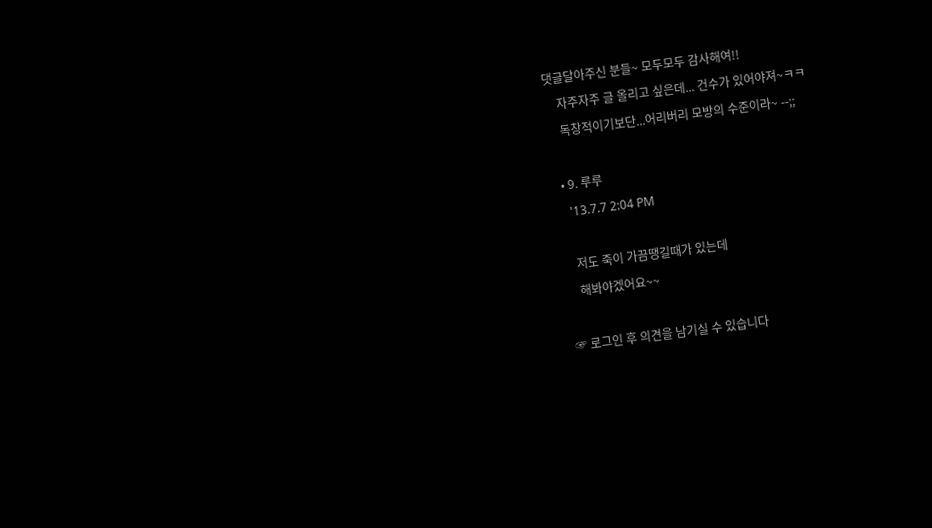댓글달아주신 분들~ 모두모두 감사해여!!
    자주자주 글 올리고 싶은데... 건수가 있어야져~ㅋㅋ
    독창적이기보단...어리버리 모방의 수준이라~ --;;

  • 9. 루루
    '13.7.7 2:04 PM

    저도 죽이 가끔땡길때가 있는데
    해봐야겠어요~~

☞ 로그인 후 의견을 남기실 수 있습니다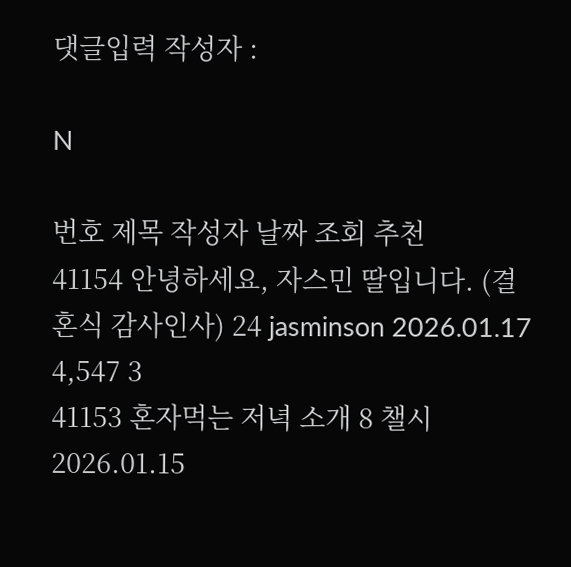댓글입력 작성자 :

N

번호 제목 작성자 날짜 조회 추천
41154 안녕하세요, 자스민 딸입니다. (결혼식 감사인사) 24 jasminson 2026.01.17 4,547 3
41153 혼자먹는 저녁 소개 8 챌시 2026.01.15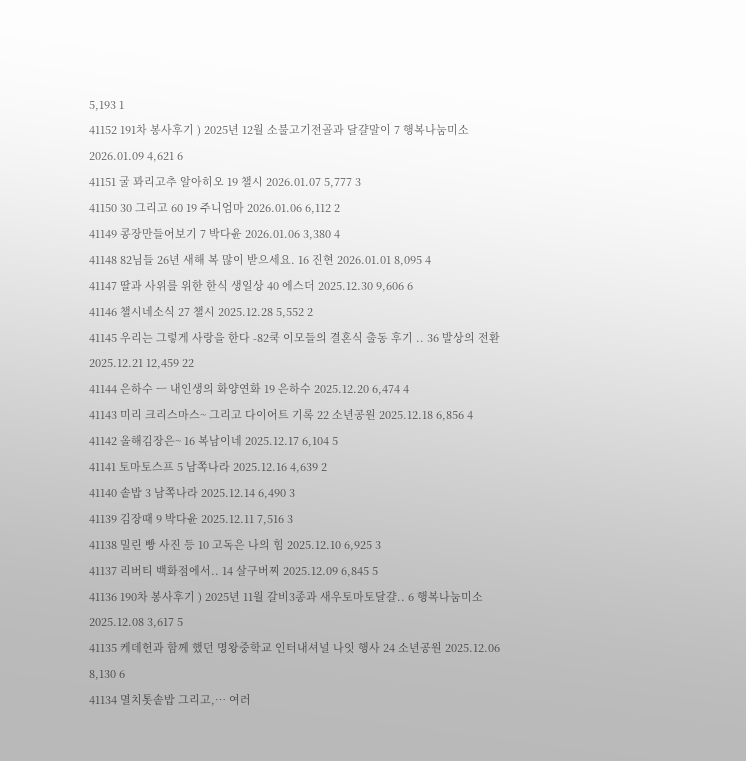5,193 1
41152 191차 봉사후기 ) 2025년 12월 소불고기전골과 달걀말이 7 행복나눔미소 2026.01.09 4,621 6
41151 굴 꽈리고추 알아히오 19 챌시 2026.01.07 5,777 3
41150 30 그리고 60 19 주니엄마 2026.01.06 6,112 2
41149 콩장만들어보기 7 박다윤 2026.01.06 3,380 4
41148 82님들 26년 새해 복 많이 받으세요. 16 진현 2026.01.01 8,095 4
41147 딸과 사위를 위한 한식 생일상 40 에스더 2025.12.30 9,606 6
41146 챌시네소식 27 챌시 2025.12.28 5,552 2
41145 우리는 그렇게 사랑을 한다 -82쿡 이모들의 결혼식 출동 후기 .. 36 발상의 전환 2025.12.21 12,459 22
41144 은하수 ㅡ 내인생의 화양연화 19 은하수 2025.12.20 6,474 4
41143 미리 크리스마스~ 그리고 다이어트 기록 22 소년공원 2025.12.18 6,856 4
41142 올해김장은~ 16 복남이네 2025.12.17 6,104 5
41141 토마토스프 5 남쪽나라 2025.12.16 4,639 2
41140 솥밥 3 남쪽나라 2025.12.14 6,490 3
41139 김장때 9 박다윤 2025.12.11 7,516 3
41138 밀린 빵 사진 등 10 고독은 나의 힘 2025.12.10 6,925 3
41137 리버티 백화점에서.. 14 살구버찌 2025.12.09 6,845 5
41136 190차 봉사후기 ) 2025년 11월 갈비3종과 새우토마토달걀.. 6 행복나눔미소 2025.12.08 3,617 5
41135 케데헌과 함께 했던 명왕중학교 인터내셔널 나잇 행사 24 소년공원 2025.12.06 8,130 6
41134 멸치톳솥밥 그리고,… 여러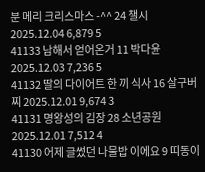분 메리 크리스마스 -^^ 24 챌시 2025.12.04 6,879 5
41133 남해서 얻어온거 11 박다윤 2025.12.03 7,236 5
41132 딸의 다이어트 한 끼 식사 16 살구버찌 2025.12.01 9,674 3
41131 명왕성의 김장 28 소년공원 2025.12.01 7,512 4
41130 어제 글썼던 나물밥 이에요 9 띠동이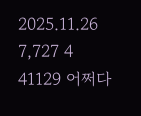2025.11.26 7,727 4
41129 어쩌다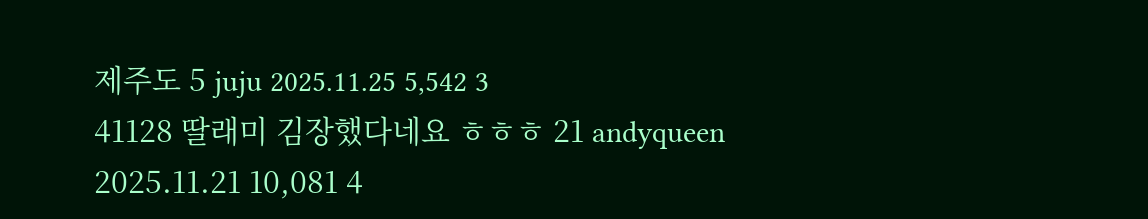제주도 5 juju 2025.11.25 5,542 3
41128 딸래미 김장했다네요 ㅎㅎㅎ 21 andyqueen 2025.11.21 10,081 4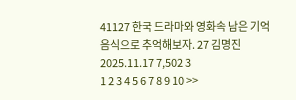41127 한국 드라마와 영화속 남은 기억 음식으로 추억해보자. 27 김명진 2025.11.17 7,502 3
1 2 3 4 5 6 7 8 9 10 >>